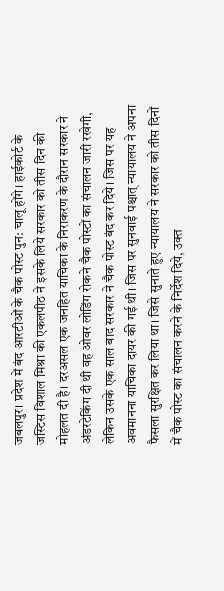जबलपुर। प्रदेश में बंद आरटीओं के चैक पोस्ट पुन: चालू होंगे। हाईकोर्ट के जस्टिस विशाल मिश्रा की एकलपीठ ने इसके लिये सरकार को तीस दिन की मोहलत दी है। दरअसल एक जनहित याचिका के निराकरण के दौरान सरकार ने अंडरटेकिंग दी थी वह ओवर लोडिंग रोकने चैक पोस्टों का संचालन जारी रखेगी, लेकिन उसके एक साल बाद सरकार ने चैक पोस्ट बंद कर दिये। जिस पर यह अवमानना याचिका दायर की गई थी। जिस पर सुनवाई पश्चात् न्यायालय ने अपना फैसला सुरक्षित कर लिया था। जिसे सुनाते हुए न्यायालय ने सरकार को तीस दिनों में चैक पोस्ट का संचालन करने के निर्देश दिये, उक्त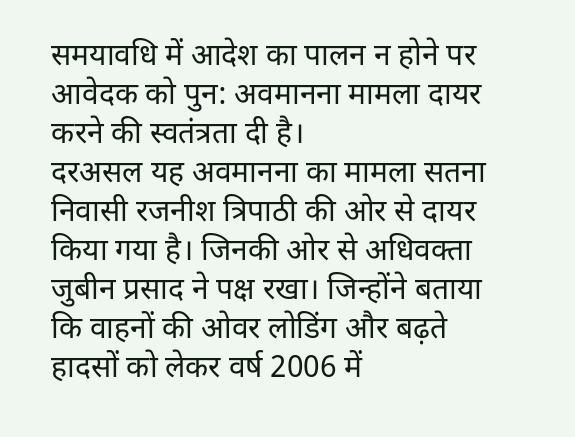समयावधि में आदेश का पालन न होने पर आवेदक को पुन: अवमानना मामला दायर करने की स्वतंत्रता दी है।
दरअसल यह अवमानना का मामला सतना निवासी रजनीश त्रिपाठी की ओर से दायर किया गया है। जिनकी ओर से अधिवक्ता जुबीन प्रसाद ने पक्ष रखा। जिन्होंने बताया कि वाहनों की ओवर लोडिंग और बढ़ते हादसों को लेकर वर्ष 2006 में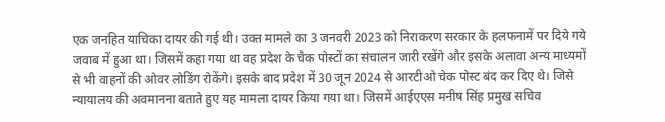एक जनहित याचिका दायर की गई थी। उक्त मामले का 3 जनवरी 2023 को निराकरण सरकार के हलफनामें पर दिये गये जवाब में हुआ था। जिसमें कहा गया था वह प्रदेश के चैक पोस्टों का संचालन जारी रखेंगे और इसके अलावा अन्य माध्यमों से भी वाहनों की ओवर लोडिंग रोकेंगे। इसके बाद प्रदेश में 30 जून 2024 से आरटीओ चेक पोस्ट बंद कर दिए थे। जिसे न्यायालय की अवमानना बताते हुए यह मामला दायर किया गया था। जिसमें आईएएस मनीष सिंह प्रमुख सचिव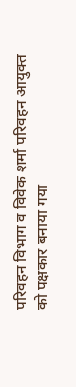परिवहन विभाग व विवेक शर्मा परिवहन आयुक्त को पक्षकार बनाया गया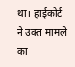था। हाईकोर्ट ने उक्त मामले का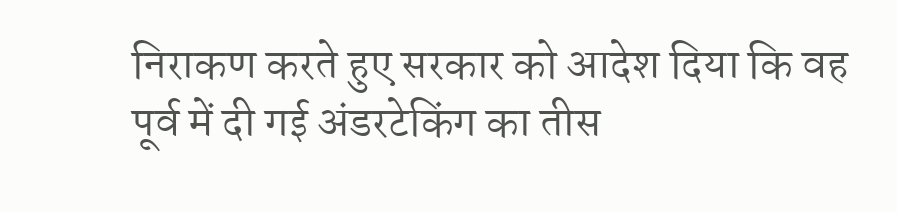निराकण करते हुए सरकार को आदेश दिया कि वह पूर्व में दी गई अंडरटेकिंग का तीस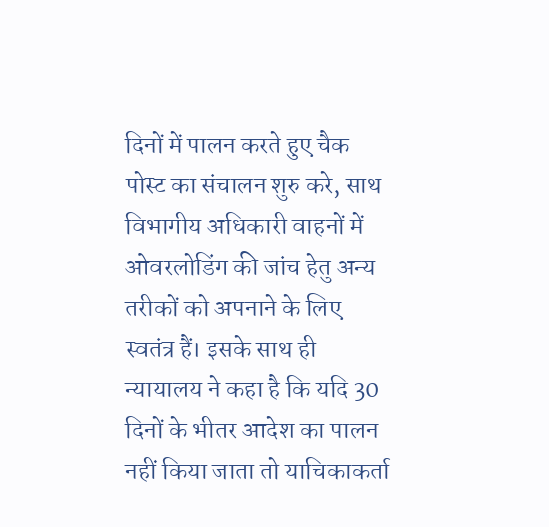दिनों में पालन करते हुए चैक पोस्ट का संचालन शुरु करे, साथ विभागीय अधिकारी वाहनों में ओवरलोडिंग की जांच हेतु अन्य तरीकों को अपनाने के लिए स्वतंत्र हैं। इसके साथ ही न्यायालय ने कहा है कि यदि 30 दिनों के भीतर आदेश का पालन नहीं किया जाता तो याचिकाकर्ता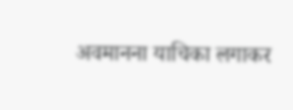अवमानना याचिका लगाकर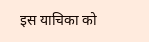इस याचिका को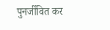पुनर्जीवित कर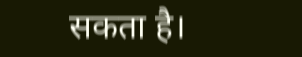सकता है।